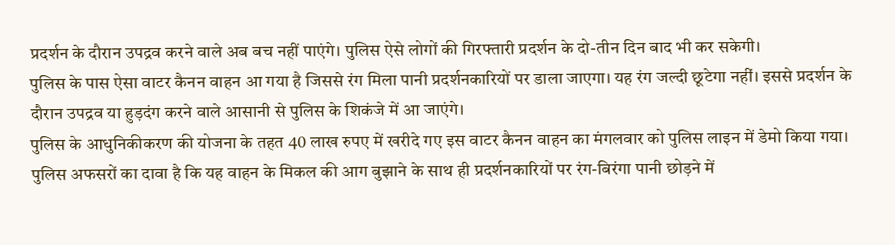प्रदर्शन के दौरान उपद्रव करने वाले अब बच नहीं पाएंगे। पुलिस ऐसे लोगों की गिरफ्तारी प्रदर्शन के दो-तीन दिन बाद भी कर सकेगी।
पुलिस के पास ऐसा वाटर कैनन वाहन आ गया है जिससे रंग मिला पानी प्रदर्शनकारियों पर डाला जाएगा। यह रंग जल्दी छूटेगा नहीं। इससे प्रदर्शन के दौरान उपद्रव या हुड़दंग करने वाले आसानी से पुलिस के शिकंजे में आ जाएंगे।
पुलिस के आधुनिकीकरण की योजना के तहत 40 लाख रुपए में खरीदे गए इस वाटर कैनन वाहन का मंगलवार को पुलिस लाइन में डेमो किया गया। पुलिस अफसरों का दावा है कि यह वाहन के मिकल की आग बुझाने के साथ ही प्रदर्शनकारियों पर रंग-बिरंगा पानी छोड़ने में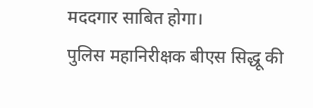मददगार साबित होगा।
पुलिस महानिरीक्षक बीएस सिद्धू की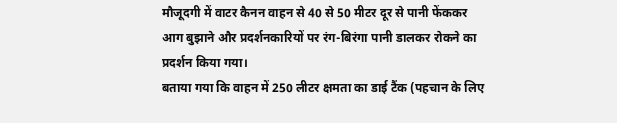मौजूदगी में वाटर कैनन वाहन से 40 से 50 मीटर दूर से पानी फेंककर आग बुझाने और प्रदर्शनकारियों पर रंग-बिरंगा पानी डालकर रोकने का प्रदर्शन किया गया।
बताया गया कि वाहन में 250 लीटर क्षमता का डाई टैंक (पहचान के लिए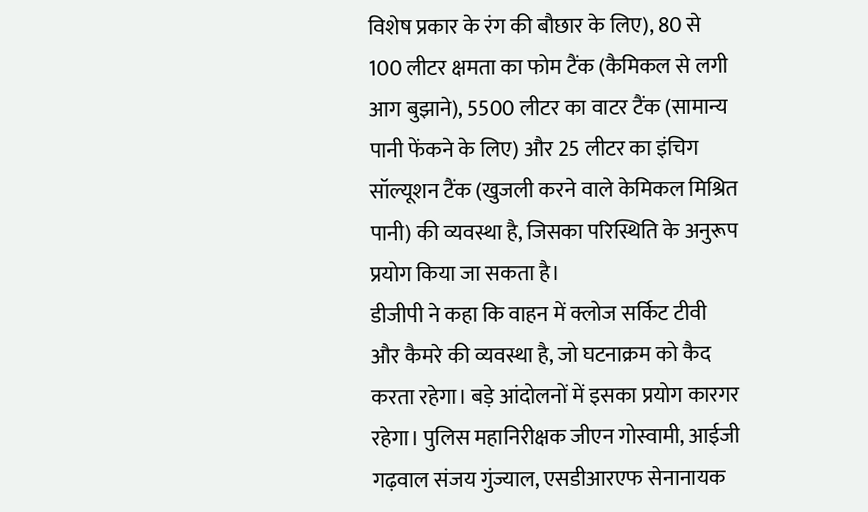विशेष प्रकार के रंग की बौछार के लिए), 80 से 100 लीटर क्षमता का फोम टैंक (कैमिकल से लगी आग बुझाने), 5500 लीटर का वाटर टैंक (सामान्य पानी फेंकने के लिए) और 25 लीटर का इंचिग सॉल्यूशन टैंक (खुजली करने वाले केमिकल मिश्रित पानी) की व्यवस्था है, जिसका परिस्थिति के अनुरूप प्रयोग किया जा सकता है।
डीजीपी ने कहा कि वाहन में क्लोज सर्किट टीवी और कैमरे की व्यवस्था है, जो घटनाक्रम को कैद करता रहेगा। बड़े आंदोलनों में इसका प्रयोग कारगर रहेगा। पुलिस महानिरीक्षक जीएन गोस्वामी, आईजी गढ़वाल संजय गुंज्याल, एसडीआरएफ सेनानायक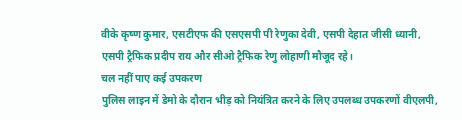वीके कृष्ण कुमार, एसटीएफ की एसएसपी पी रेणुका देवी, एसपी देहात जीसी ध्यानी, एसपी ट्रैफिक प्रदीप राय और सीओ ट्रैफिक रेणु लोहाणी मौजूद रहे।
चल नहीं पाए कई उपकरण
पुलिस लाइन में डेमो के दौरान भीड़ को नियंत्रित करने के लिए उपलब्ध उपकरणों वीएलपी,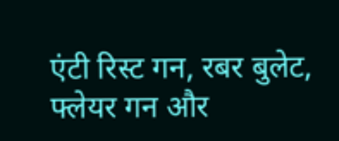एंटी रिस्ट गन, रबर बुलेट, फ्लेयर गन और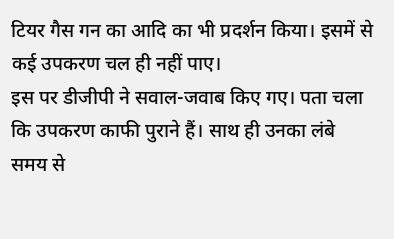टियर गैस गन का आदि का भी प्रदर्शन किया। इसमें से कई उपकरण चल ही नहीं पाए।
इस पर डीजीपी ने सवाल-जवाब किए गए। पता चला कि उपकरण काफी पुराने हैं। साथ ही उनका लंबे समय से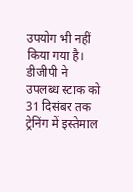उपयोग भी नहीं किया गया है। डीजीपी ने उपलब्ध स्टाक को 31 दिसंबर तक ट्रेनिंग में इस्तेमाल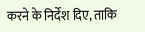करने के निर्देश दिए, ताकि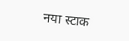नया स्टाक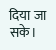दिया जा सके।